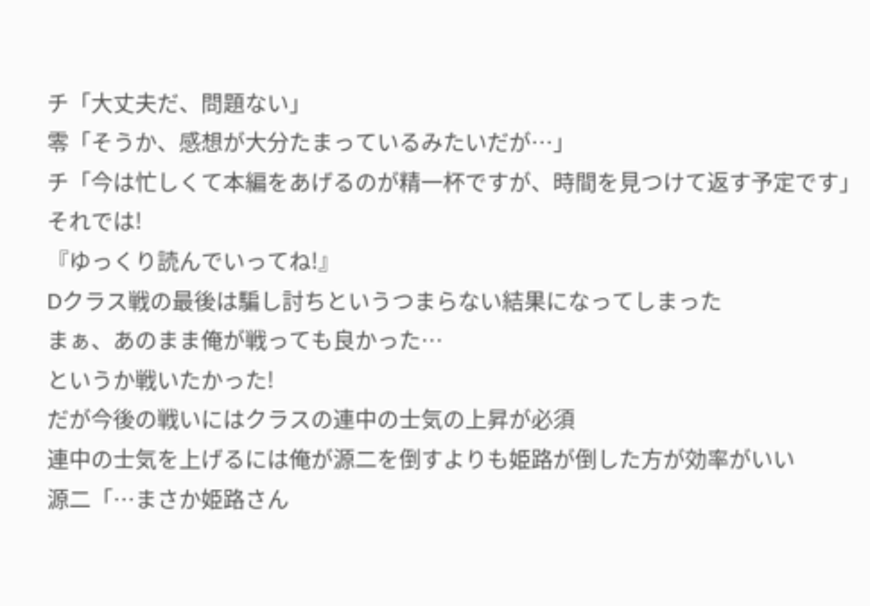チ「大丈夫だ、問題ない」
零「そうか、感想が大分たまっているみたいだが…」
チ「今は忙しくて本編をあげるのが精一杯ですが、時間を見つけて返す予定です」
それでは!
『ゆっくり読んでいってね!』
Dクラス戦の最後は騙し討ちというつまらない結果になってしまった
まぁ、あのまま俺が戦っても良かった…
というか戦いたかった!
だが今後の戦いにはクラスの連中の士気の上昇が必須
連中の士気を上げるには俺が源二を倒すよりも姫路が倒した方が効率がいい
源二「…まさか姫路さん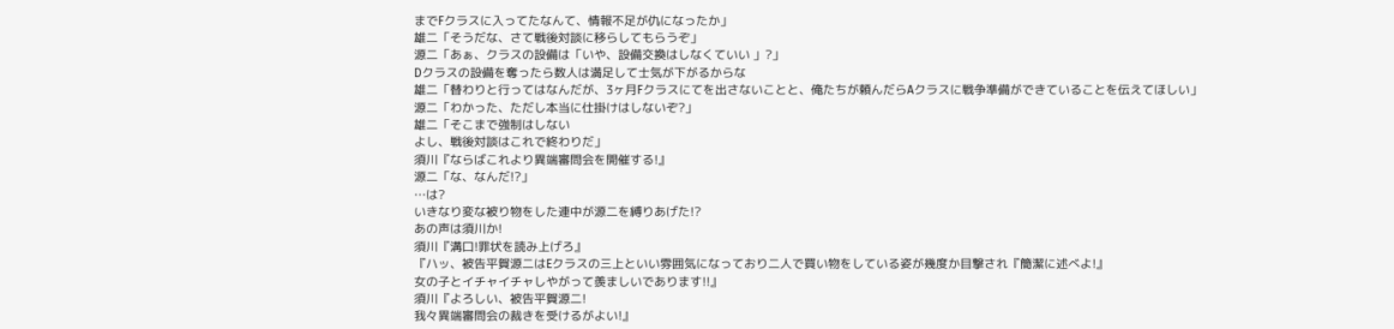までFクラスに入ってたなんて、情報不足が仇になったか」
雄二「そうだな、さて戦後対談に移らしてもらうぞ」
源二「あぁ、クラスの設備は「いや、設備交換はしなくていい 」?」
Dクラスの設備を奪ったら数人は満足して士気が下がるからな
雄二「替わりと行ってはなんだが、3ヶ月Fクラスにてを出さないことと、俺たちが頼んだらAクラスに戦争準備ができていることを伝えてほしい」
源二「わかった、ただし本当に仕掛けはしないぞ?」
雄二「そこまで強制はしない
よし、戦後対談はこれで終わりだ」
須川『ならばこれより異端審問会を開催する!』
源二「な、なんだ!?」
…は?
いきなり変な被り物をした連中が源二を縛りあげた!?
あの声は須川か!
須川『溝口!罪状を読み上げろ』
『ハッ、被告平賀源二はEクラスの三上といい雰囲気になっており二人で買い物をしている姿が幾度か目撃され『簡潔に述べよ!』
女の子とイチャイチャしやがって羨ましいであります!!』
須川『よろしい、被告平賀源二!
我々異端審問会の裁きを受けるがよい!』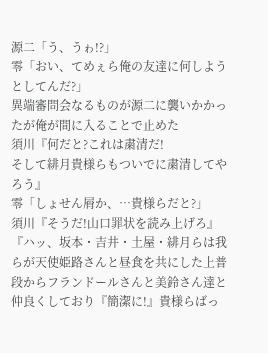源二「う、うゎ!?」
零「おい、てめぇら俺の友達に何しようとしてんだ?」
異端審問会なるものが源二に襲いかかったが俺が間に入ることで止めた
須川『何だと?これは粛清だ!
そして緋月貴様らもついでに粛清してやろう』
零「しょせん屑か、…貴様らだと?」
須川『そうだ!山口罪状を読み上げろ』
『ハッ、坂本・吉井・土屋・緋月らは我らが天使姫路さんと昼食を共にした上普段からフランドールさんと美鈴さん達と仲良くしており『簡潔に!』貴様らばっ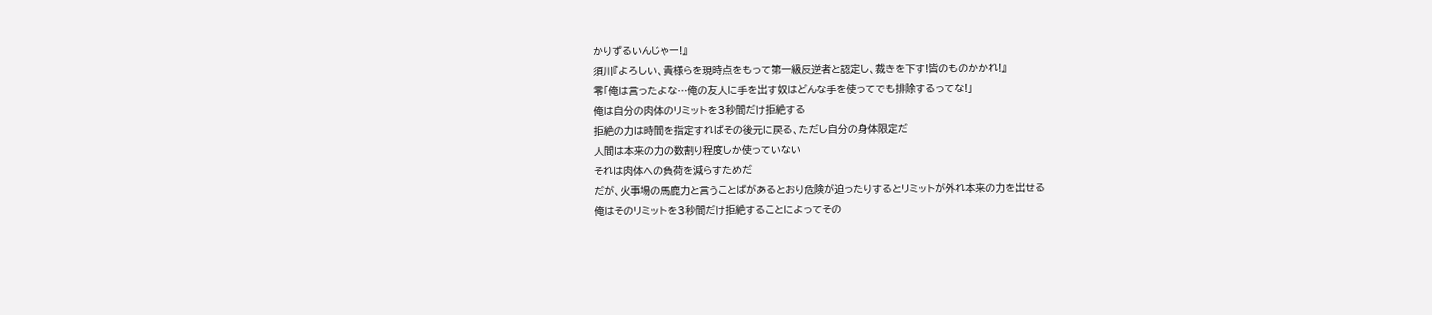かりずるいんじゃー!』
須川『よろしい、貴様らを現時点をもって第一級反逆者と認定し、裁きを下す!皆のものかかれ!』
零「俺は言ったよな…俺の友人に手を出す奴はどんな手を使ってでも排除するってな!」
俺は自分の肉体のリミットを3秒間だけ拒絶する
拒絶の力は時間を指定すればその後元に戻る、ただし自分の身体限定だ
人間は本来の力の数割り程度しか使っていない
それは肉体への負荷を減らすためだ
だが、火事場の馬鹿力と言うことばがあるとおり危険が迫ったりするとリミットが外れ本来の力を出せる
俺はそのリミットを3秒間だけ拒絶することによってその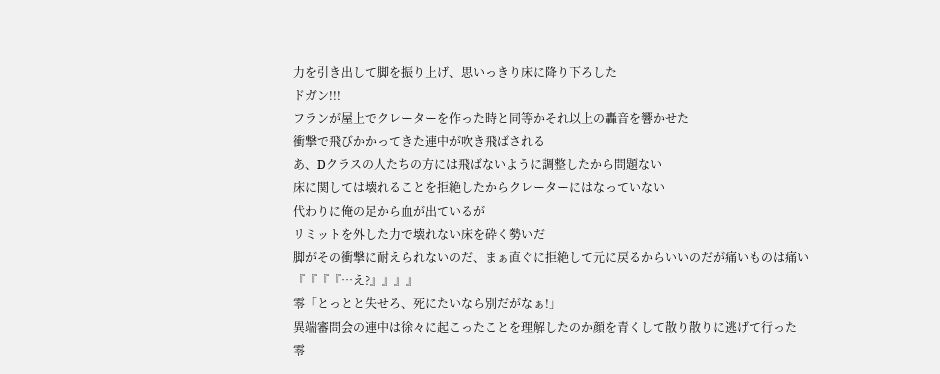力を引き出して脚を振り上げ、思いっきり床に降り下ろした
ドガン!!!
フランが屋上でクレーターを作った時と同等かそれ以上の轟音を響かせた
衝撃で飛びかかってきた連中が吹き飛ばされる
あ、Dクラスの人たちの方には飛ばないように調整したから問題ない
床に関しては壊れることを拒絶したからクレーターにはなっていない
代わりに俺の足から血が出ているが
リミットを外した力で壊れない床を砕く勢いだ
脚がその衝撃に耐えられないのだ、まぁ直ぐに拒絶して元に戻るからいいのだが痛いものは痛い
『『『『…え?』』』』
零「とっとと失せろ、死にたいなら別だがなぁ!」
異端審問会の連中は徐々に起こったことを理解したのか顔を青くして散り散りに逃げて行った
零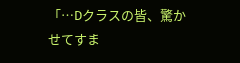「…Dクラスの皆、驚かせてすま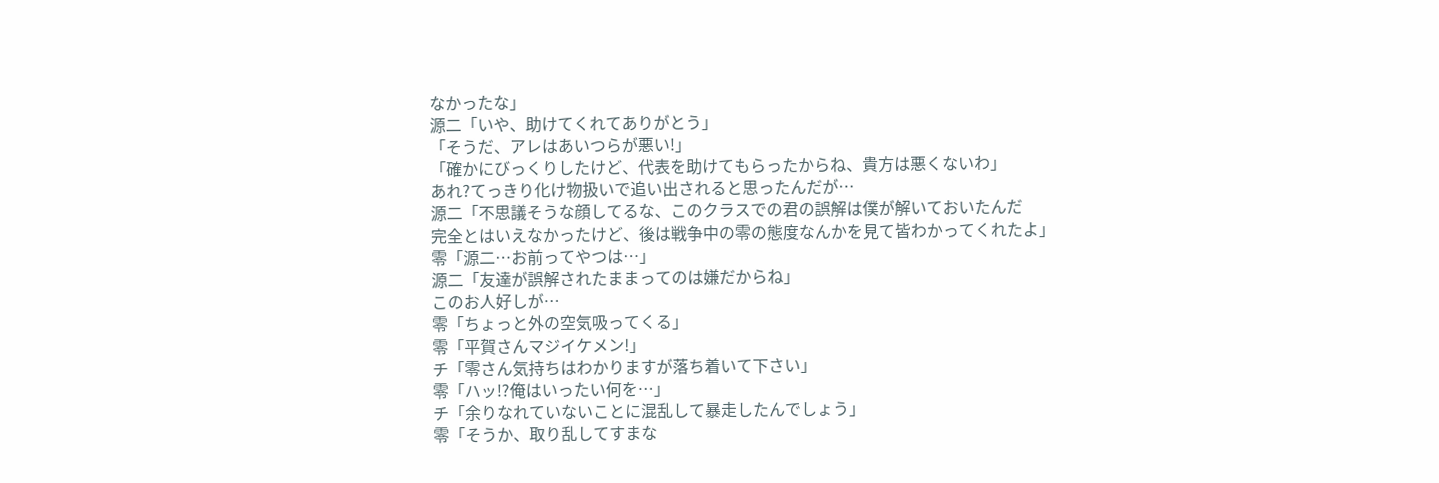なかったな」
源二「いや、助けてくれてありがとう」
「そうだ、アレはあいつらが悪い!」
「確かにびっくりしたけど、代表を助けてもらったからね、貴方は悪くないわ」
あれ?てっきり化け物扱いで追い出されると思ったんだが…
源二「不思議そうな顔してるな、このクラスでの君の誤解は僕が解いておいたんだ
完全とはいえなかったけど、後は戦争中の零の態度なんかを見て皆わかってくれたよ」
零「源二…お前ってやつは…」
源二「友達が誤解されたままってのは嫌だからね」
このお人好しが…
零「ちょっと外の空気吸ってくる」
零「平賀さんマジイケメン!」
チ「零さん気持ちはわかりますが落ち着いて下さい」
零「ハッ!?俺はいったい何を…」
チ「余りなれていないことに混乱して暴走したんでしょう」
零「そうか、取り乱してすまな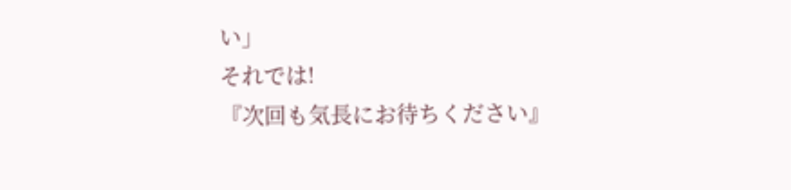い」
それでは!
『次回も気長にお待ちください』